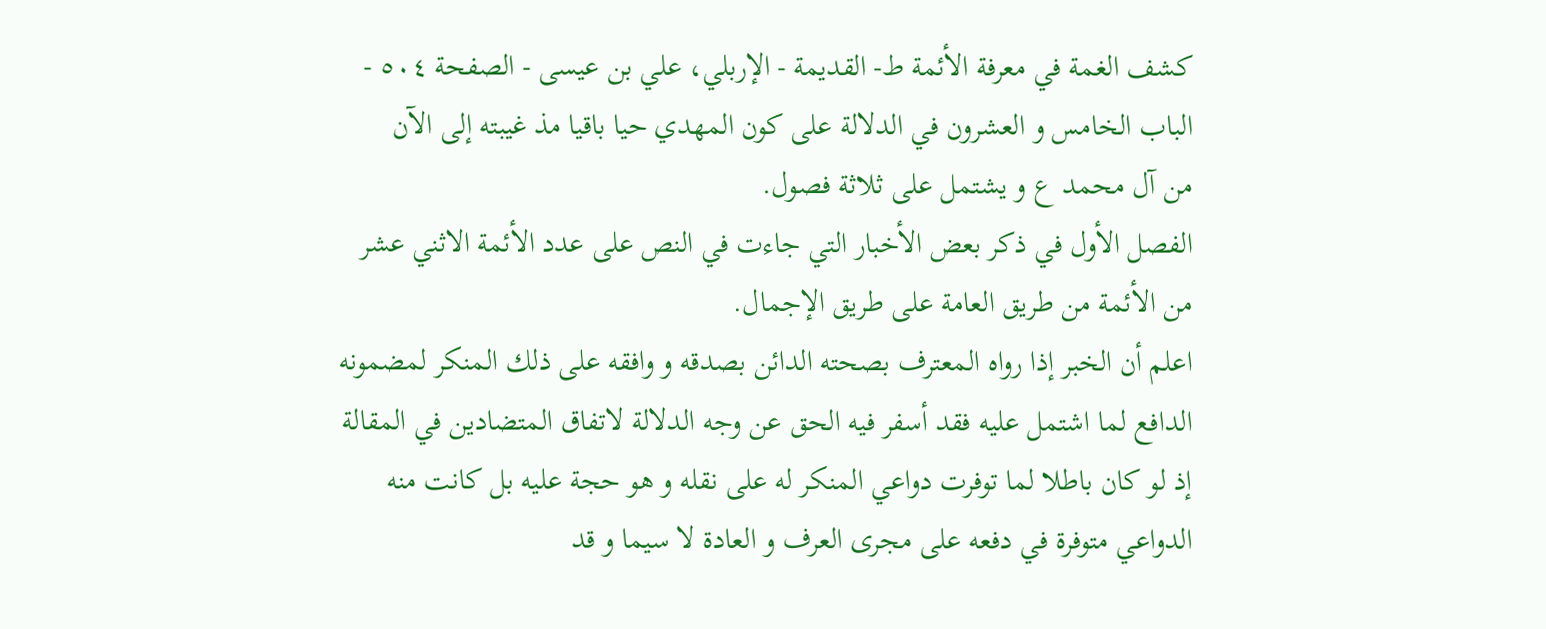كشف الغمة في معرفة الأئمة ط- القديمة - الإربلي، علي بن عيسى - الصفحة ٥٠٤ - الباب الخامس و العشرون في الدلالة على كون المهدي حيا باقيا مذ غيبته إلى الآن
من آل محمد ع و يشتمل على ثلاثة فصول.
الفصل الأول في ذكر بعض الأخبار التي جاءت في النص على عدد الأئمة الاثني عشر من الأئمة من طريق العامة على طريق الإجمال.
اعلم أن الخبر إذا رواه المعترف بصحته الدائن بصدقه و وافقه على ذلك المنكر لمضمونه الدافع لما اشتمل عليه فقد أسفر فيه الحق عن وجه الدلالة لاتفاق المتضادين في المقالة إذ لو كان باطلا لما توفرت دواعي المنكر له على نقله و هو حجة عليه بل كانت منه الدواعي متوفرة في دفعه على مجرى العرف و العادة لا سيما و قد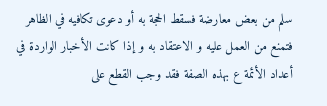سلم من بعض معارضة فسقط الحجة به أو دعوى تكافيه في الظاهر فتمنع من العمل عليه و الاعتقاد به و إذا كانت الأخبار الواردة في أعداد الأئمة ع بهذه الصفة فقد وجب القطع على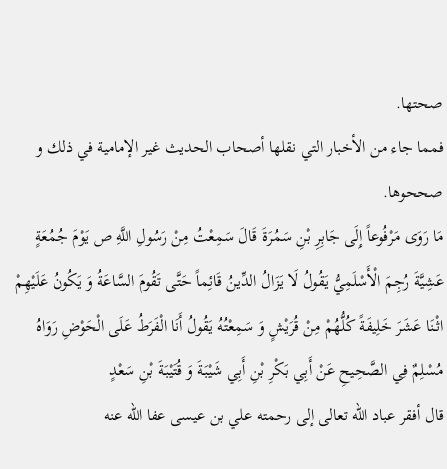صحتها.
فمما جاء من الأخبار التي نقلها أصحاب الحديث غير الإمامية في ذلك و صححوها.
مَا رَوَى مَرْفُوعاً إِلَى جَابِرِ بْنِ سَمُرَةَ قَالَ سَمِعْتُ مِنْ رَسُولِ اللَّهِ ص يَوْمَ جُمُعَةٍ عَشِيَّةَ رُجِمَ الْأَسْلَمِيُّ يَقُولُ لَا يَزَالُ الدِّينُ قَائِماً حَتَّى تَقُومَ السَّاعَةُ وَ يَكُونُ عَلَيْهِمْ اثْنَا عَشَرَ خَلِيفَةً كُلُّهُمْ مِنْ قُرَيْشٍ وَ سَمِعْتُهُ يَقُولُ أَنَا الْفَرَطُ عَلَى الْحَوْضِ رَوَاهُ مُسْلِمٌ فِي الصَّحِيحِ عَنْ أَبِي بَكْرِ بْنِ أَبِي شَيْبَةَ وَ قُتَيْبَةَ بْنِ سَعْدٍ
قال أفقر عباد الله تعالى إلى رحمته علي بن عيسى عفا الله عنه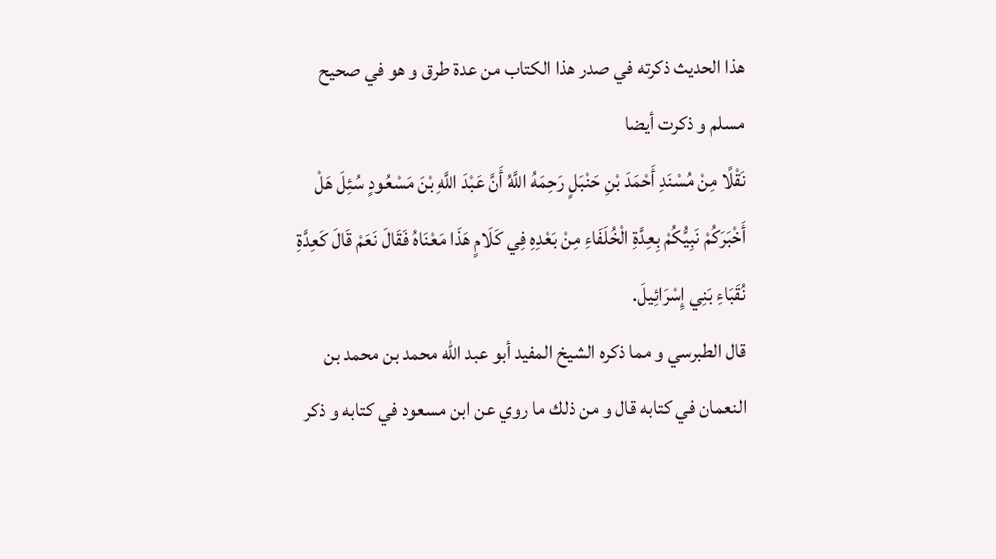هذا الحديث ذكرته في صدر هذا الكتاب من عدة طرق و هو في صحيح مسلم و ذكرت أيضا
نَقْلًا مِنْ مُسْنَدِ أَحْمَدَ بْنِ حَنْبَلٍ رَحِمَهُ اللَّهُ أَنَّ عَبْدَ اللَّهِ بْنَ مَسْعُودٍ سُئِلَ هَلْ أَخْبَرَكُمْ نَبِيُّكُمْ بِعِدَّةِ الْخُلَفَاءِ مِنْ بَعْدِهِ فِي كَلَامٍ هَذَا مَعْنَاهُ فَقَالَ نَعَمْ قَالَ كَعِدَّةِ نُقَبَاءِ بَنِي إِسْرَائِيلَ.
قال الطبرسي و مما ذكره الشيخ المفيد أبو عبد الله محمد بن محمد بن النعمان في كتابه قال و من ذلك ما روي عن ابن مسعود في كتابه و ذكر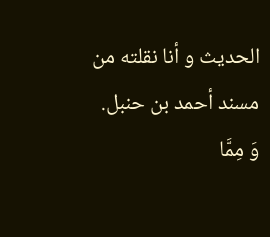الحديث و أنا نقلته من مسند أحمد بن حنبل.
وَ مِمَّا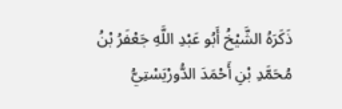ذَكَرَهُ الشَّيْخُ أَبُو عَبْدِ اللَّهِ جَعْفَرُ بْنُ مُحَمَّدِ بْنِ أَحْمَدَ الدُّورْيَسْتِيُّ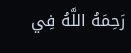رَحِمَهُ اللَّهُ فِي